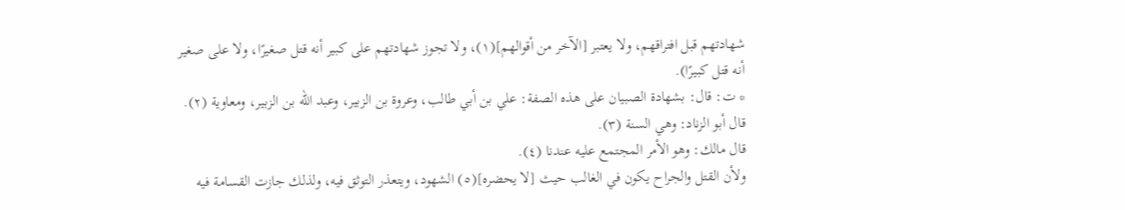شهادتهم قبل افتراقهم، ولا يعتبر [الآخر من أقوالهم](١)، ولا تجوز شهادتهم على كبير أنه قتل صغيرًا، ولا على صغير أنه قتل كبيرًا).
* ت: قال: بشهادة الصبيان على هذه الصفة: علي بن أبي طالب، وعروة بن الزبير، وعبد الله بن الزبير، ومعاوية (٢).
قال أبو الزناد: وهي السنة (٣).
قال مالك: وهو الأمر المجتمع عليه عندنا (٤).
ولأن القتل والجراح يكون في الغالب حيث [لا يحضره](٥) الشهود، ويتعذر التوثق فيه، ولذلك جازت القسامة فيه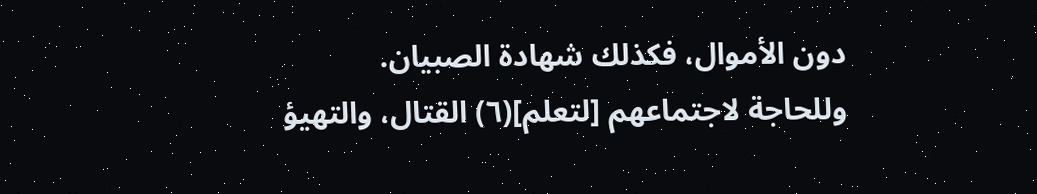دون الأموال، فكذلك شهادة الصبيان.
وللحاجة لاجتماعهم [لتعلم](٦) القتال، والتهيؤ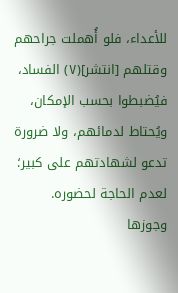للأعداء، فلو أُهملت جراحهم وقتلهم [انتشر](٧) الفساد، فيُضبطوا بحسب الإمكان، ويُحتاط لدمائهم، ولا ضرورة تدعو لشهادتهم على كبير؛ لعدم الحاجة لحضوره.
وجوزها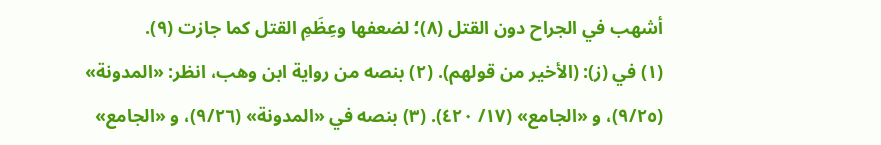أشهب في الجراح دون القتل (٨)؛ لضعفها وعِظَمِ القتل كما جازت (٩).
(١) في (ز): (الأخير من قولهم). (٢) بنصه من رواية ابن وهب، انظر: «المدونة» (٩/٢٥)، و «الجامع» (١٧/ ٤٢٠). (٣) بنصه في «المدونة» (٩/٢٦)، و «الجامع»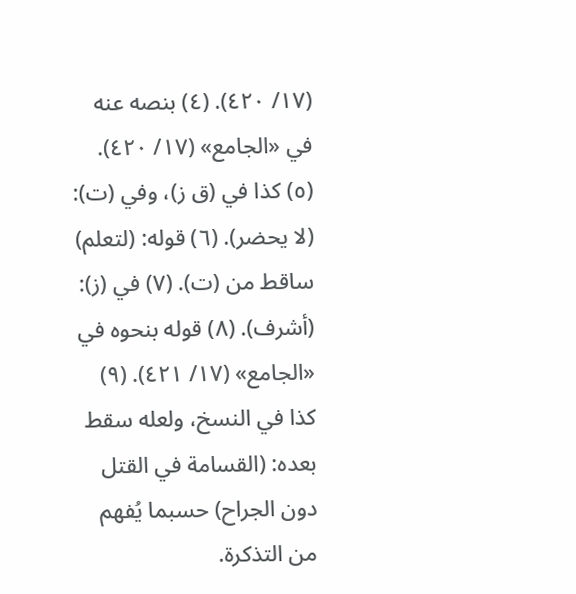(١٧/ ٤٢٠). (٤) بنصه عنه في «الجامع» (١٧/ ٤٢٠). (٥) كذا في (ق ز)، وفي (ت): (لا يحضر). (٦) قوله: (لتعلم) ساقط من (ت). (٧) في (ز): (أشرف). (٨) قوله بنحوه في «الجامع» (١٧/ ٤٢١). (٩) كذا في النسخ، ولعله سقط بعده: (القسامة في القتل دون الجراح) حسبما يُفهم من التذكرة.